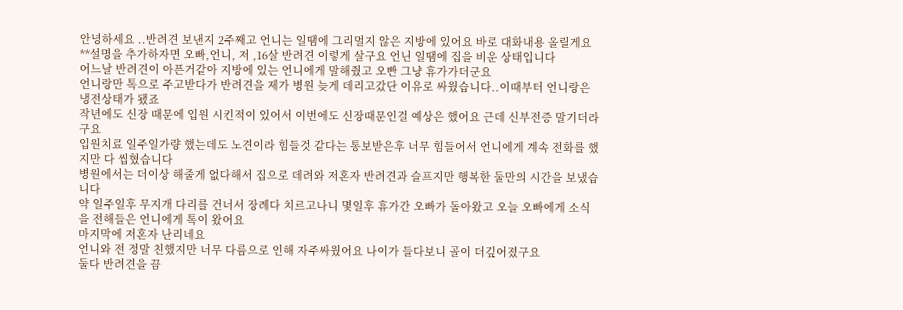안녕하세요 ..반려견 보낸지 2주째고 언니는 일땜에 그리멀지 않은 지방에 있어요 바로 대화내용 올릴게요
**설명을 추가하자면 오빠,언니, 저 ,16살 반려견 이렇게 살구요 언닌 일땜에 집을 비운 상태입니다
어느날 반려견이 아픈거같아 지방에 있는 언니에게 말해줬고 오빤 그냥 휴가가더군요
언니랑만 톡으로 주고받다가 반려견을 제가 병원 늦게 데리고갔단 이유로 싸웠습니다..이때부터 언니랑은 냉전상태가 됐죠
작년에도 신장 때문에 입원 시킨적이 있어서 이번에도 신장때문인걸 예상은 했어요 근데 신부전증 말기더라구요
입원치료 일주일가량 했는데도 노견이라 힘들것 같다는 통보받은후 너무 힘들어서 언니에게 계속 전화를 했지만 다 씹혔습니다
병원에서는 더이상 해줄게 없다해서 집으로 데려와 저혼자 반려견과 슬프지만 행복한 둘만의 시간을 보냈습니다
약 일주일후 무지개 다리를 건너서 장례다 치르고나니 몇일후 휴가간 오빠가 돌아왔고 오늘 오빠에게 소식을 전해들은 언니에게 톡이 왔어요
마지막에 저혼자 난리네요
언니와 전 정말 친했지만 너무 다름으로 인해 자주싸웠어요 나이가 들다보니 골이 더깊어졌구요
둘다 반려견을 끔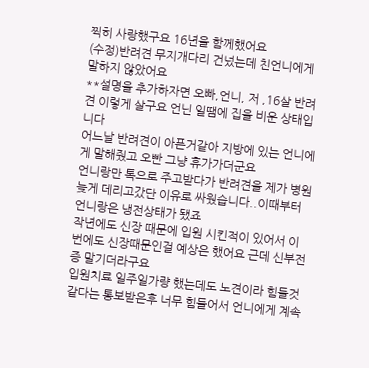찍히 사랑했구요 16년을 함께했어요
(수정)반려견 무지개다리 건넜는데 친언니에게 말하지 않았어요
**설명을 추가하자면 오빠,언니, 저 ,16살 반려견 이렇게 살구요 언닌 일땜에 집을 비운 상태입니다
어느날 반려견이 아픈거같아 지방에 있는 언니에게 말해줬고 오빤 그냥 휴가가더군요
언니랑만 톡으로 주고받다가 반려견을 제가 병원 늦게 데리고갔단 이유로 싸웠습니다..이때부터 언니랑은 냉전상태가 됐죠
작년에도 신장 때문에 입원 시킨적이 있어서 이번에도 신장때문인걸 예상은 했어요 근데 신부전증 말기더라구요
입원치료 일주일가량 했는데도 노견이라 힘들것 같다는 통보받은후 너무 힘들어서 언니에게 계속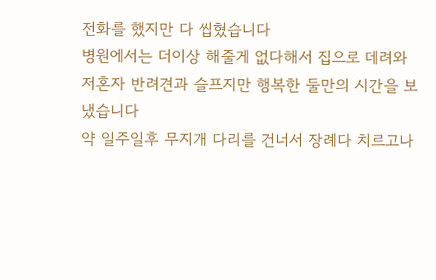전화를 했지만 다 씹혔습니다
병원에서는 더이상 해줄게 없다해서 집으로 데려와 저혼자 반려견과 슬프지만 행복한 둘만의 시간을 보냈습니다
약 일주일후 무지개 다리를 건너서 장례다 치르고나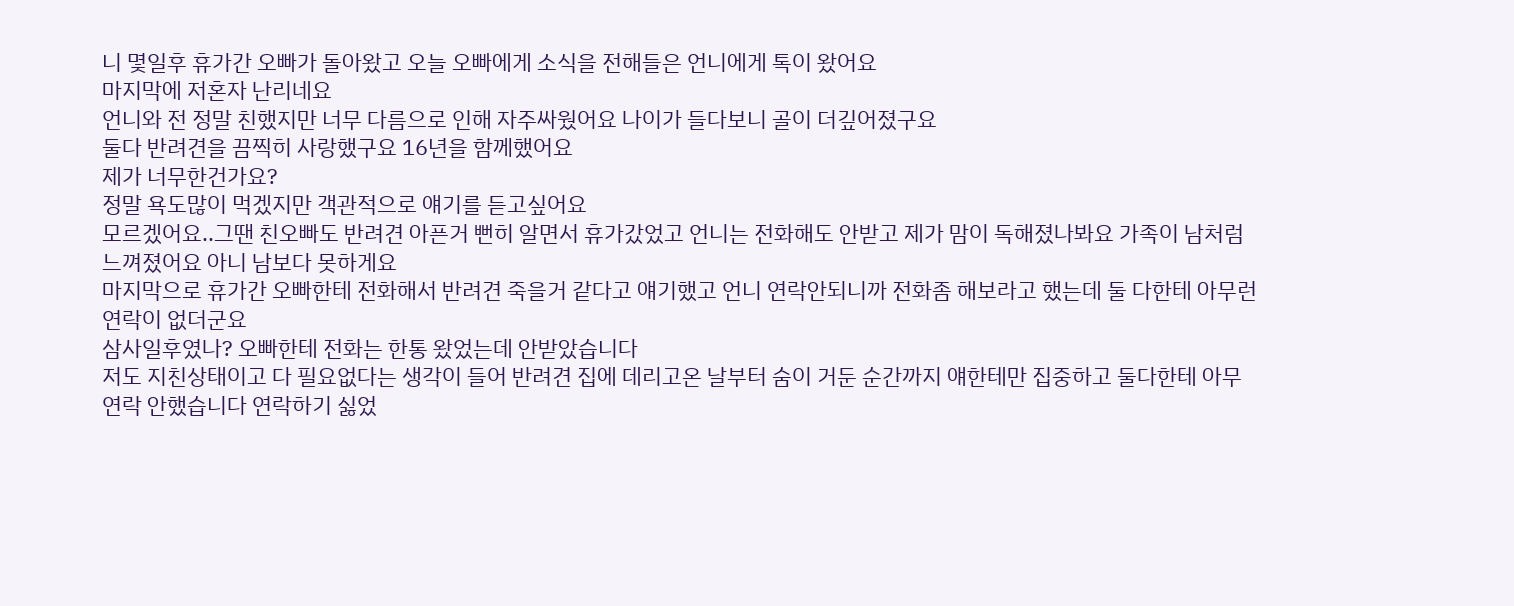니 몇일후 휴가간 오빠가 돌아왔고 오늘 오빠에게 소식을 전해들은 언니에게 톡이 왔어요
마지막에 저혼자 난리네요
언니와 전 정말 친했지만 너무 다름으로 인해 자주싸웠어요 나이가 들다보니 골이 더깊어졌구요
둘다 반려견을 끔찍히 사랑했구요 16년을 함께했어요
제가 너무한건가요?
정말 욕도많이 먹겠지만 객관적으로 얘기를 듣고싶어요
모르겠어요..그땐 친오빠도 반려견 아픈거 뻔히 알면서 휴가갔었고 언니는 전화해도 안받고 제가 맘이 독해졌나봐요 가족이 남처럼 느껴졌어요 아니 남보다 못하게요
마지막으로 휴가간 오빠한테 전화해서 반려견 죽을거 같다고 얘기했고 언니 연락안되니까 전화좀 해보라고 했는데 둘 다한테 아무런 연락이 없더군요
삼사일후였나? 오빠한테 전화는 한통 왔었는데 안받았습니다
저도 지친상태이고 다 필요없다는 생각이 들어 반려견 집에 데리고온 날부터 숨이 거둔 순간까지 얘한테만 집중하고 둘다한테 아무 연락 안했습니다 연락하기 싫었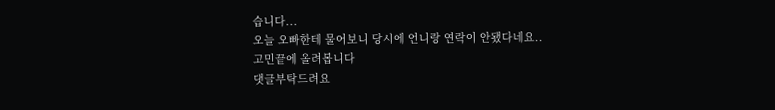습니다...
오늘 오빠한테 물어보니 당시에 언니랑 연락이 안됐다네요..
고민끝에 올려봅니다
댓글부탁드려요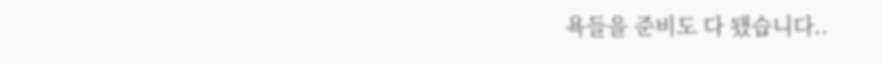욕들을 준비도 다 됐습니다..